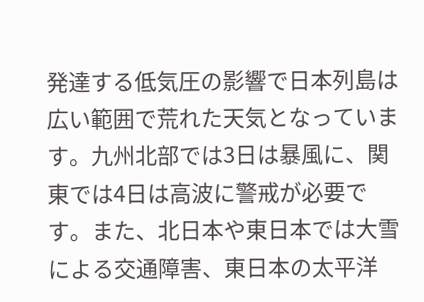発達する低気圧の影響で日本列島は広い範囲で荒れた天気となっています。九州北部では3日は暴風に、関東では4日は高波に警戒が必要です。また、北日本や東日本では大雪による交通障害、東日本の太平洋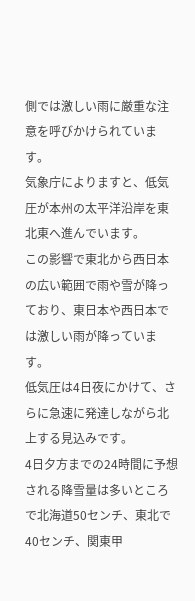側では激しい雨に厳重な注意を呼びかけられています。
気象庁によりますと、低気圧が本州の太平洋沿岸を東北東へ進んでいます。
この影響で東北から西日本の広い範囲で雨や雪が降っており、東日本や西日本では激しい雨が降っています。
低気圧は4日夜にかけて、さらに急速に発達しながら北上する見込みです。
4日夕方までの24時間に予想される降雪量は多いところで北海道50センチ、東北で40センチ、関東甲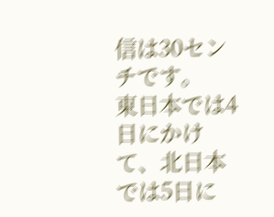信は30センチです。
東日本では4日にかけて、北日本では5日に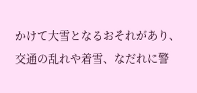かけて大雪となるおそれがあり、交通の乱れや着雪、なだれに警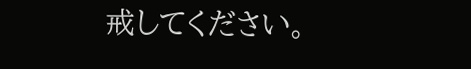戒してください。